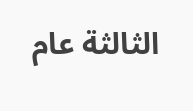الثالثة عام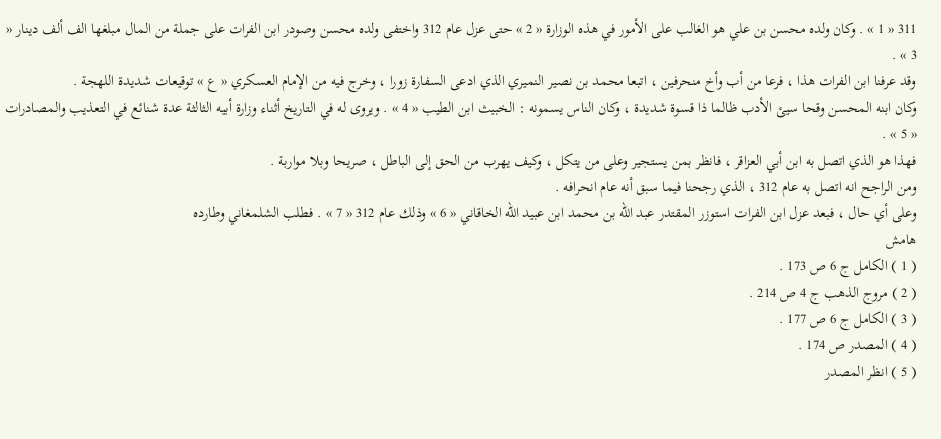311 « 1 » . وكان ولده محسن بن علي هو الغالب على الأمور في هذه الوزارة « 2 » حتى عزل عام 312 واختفى ولده محسن وصودر ابن الفرات على جملة من المال مبلغها الف ألف دينار « 3 » .
وقد عرفنا ابن الفرات هذا ، فرعا من أب وأخ منحرفين ، اتبعا محمد بن نصير النميري الذي ادعى السفارة زورا ، وخرج فيه من الإمام العسكري « ع » توقيعات شديدة اللهجة .
وكان ابنه المحسن وقحا سيئ الأدب ظالما ذا قسوة شديدة ، وكان الناس يسمونه : الخبيث ابن الطيب « 4 » . ويروى له في التاريخ أثناء وزارة أبيه الثالثة عدة شنائع في التعذيب والمصادرات « 5 » .
فهذا هو الذي اتصل به ابن أبي العزاقر ، فانظر بمن يستجير وعلى من يتكل ، وكيف يهرب من الحق إلى الباطل ، صريحا وبلا مواربة .
ومن الراجح انه اتصل به عام 312 ، الذي رجحنا فيما سبق أنه عام انحرافه .
وعلى أي حال ، فبعد عزل ابن الفرات استوزر المقتدر عبد اللّه بن محمد ابن عبيد اللّه الخاقاني « 6 » وذلك عام 312 « 7 » . فطلب الشلمغاني وطارده
هامش
( 1 ) الكامل ج 6 ص 173 .
( 2 ) مروج الذهب ج 4 ص 214 .
( 3 ) الكامل ج 6 ص 177 .
( 4 ) المصدر ص 174 .
( 5 ) انظر المصدر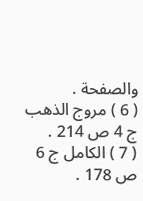والصفحة .
( 6 ) مروج الذهب ج 4 ص 214 .
( 7 ) الكامل ج 6 ص 178 .